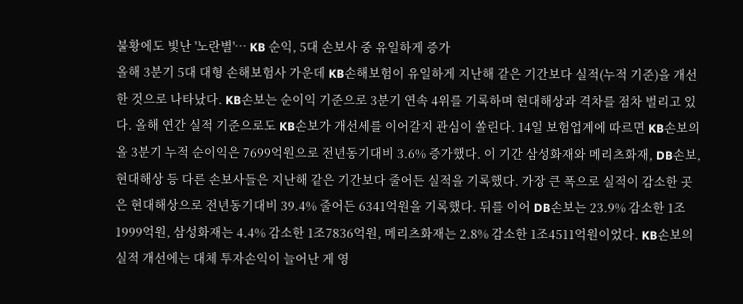불황에도 빛난 '노란별'… KB 순익, 5대 손보사 중 유일하게 증가
올해 3분기 5대 대형 손해보험사 가운데 KB손해보험이 유일하게 지난해 같은 기간보다 실적(누적 기준)을 개선한 것으로 나타났다. KB손보는 순이익 기준으로 3분기 연속 4위를 기록하며 현대해상과 격차를 점차 벌리고 있다. 올해 연간 실적 기준으로도 KB손보가 개선세를 이어갈지 관심이 쏠린다. 14일 보험업계에 따르면 KB손보의 올 3분기 누적 순이익은 7699억원으로 전년동기대비 3.6% 증가했다. 이 기간 삼성화재와 메리츠화재, DB손보, 현대해상 등 다른 손보사들은 지난해 같은 기간보다 줄어든 실적을 기록했다. 가장 큰 폭으로 실적이 감소한 곳은 현대해상으로 전년동기대비 39.4% 줄어든 6341억원을 기록했다. 뒤를 이어 DB손보는 23.9% 감소한 1조1999억원, 삼성화재는 4.4% 감소한 1조7836억원, 메리츠화재는 2.8% 감소한 1조4511억원이었다. KB손보의 실적 개선에는 대체 투자손익이 늘어난 게 영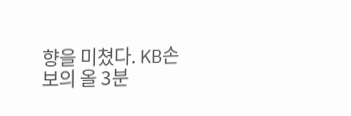향을 미쳤다. KB손보의 올 3분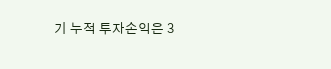기 누적 투자손익은 3